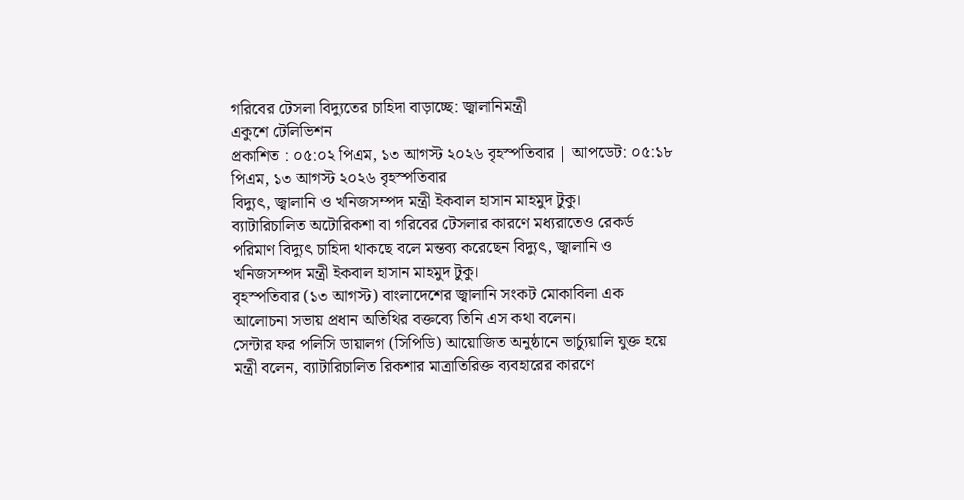গরিবের টেসলা বিদ্যুতের চাহিদা বাড়াচ্ছে: জ্বালানিমন্ত্রী
একুশে টেলিভিশন
প্রকাশিত : ০৫:০২ পিএম, ১৩ আগস্ট ২০২৬ বৃহস্পতিবার | আপডেট: ০৫:১৮ পিএম, ১৩ আগস্ট ২০২৬ বৃহস্পতিবার
বিদ্যুৎ, জ্বালানি ও খনিজসম্পদ মন্ত্রী ইকবাল হাসান মাহমুদ টুকু।
ব্যাটারিচালিত অটোরিকশা বা গরিবের টেসলার কারণে মধ্যরাতেও রেকর্ড পরিমাণ বিদ্যুৎ চাহিদা থাকছে বলে মন্তব্য করেছেন বিদ্যুৎ, জ্বালানি ও খনিজসম্পদ মন্ত্রী ইকবাল হাসান মাহমুদ টুকু।
বৃহস্পতিবার (১৩ আগস্ট) বাংলাদেশের জ্বালানি সংকট মোকাবিলা এক আলোচনা সভায় প্রধান অতিথির বক্তব্যে তিনি এস কথা বলেন।
সেন্টার ফর পলিসি ডায়ালগ (সিপিডি) আয়োজিত অনুষ্ঠানে ভার্চ্যুয়ালি যুক্ত হয়ে মন্ত্রী বলেন, ব্যাটারিচালিত রিকশার মাত্রাতিরিক্ত ব্যবহারের কারণে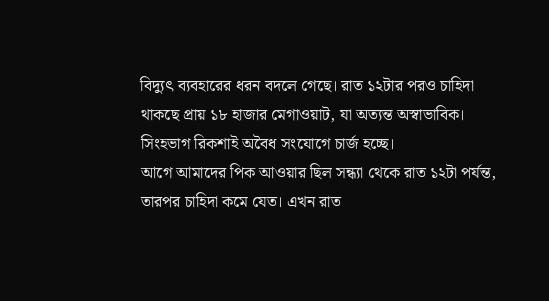বিদ্যুৎ ব্যবহারের ধরন বদলে গেছে। রাত ১২টার পরও চাহিদা থাকছে প্রায় ১৮ হাজার মেগাওয়াট, যা অত্যন্ত অস্বাভাবিক। সিংহভাগ রিকশাই অবৈধ সংযোগে চার্জ হচ্ছে।
আগে আমাদের পিক আওয়ার ছিল সন্ধ্যা থেকে রাত ১২টা পর্যন্ত, তারপর চাহিদা কমে যেত। এখন রাত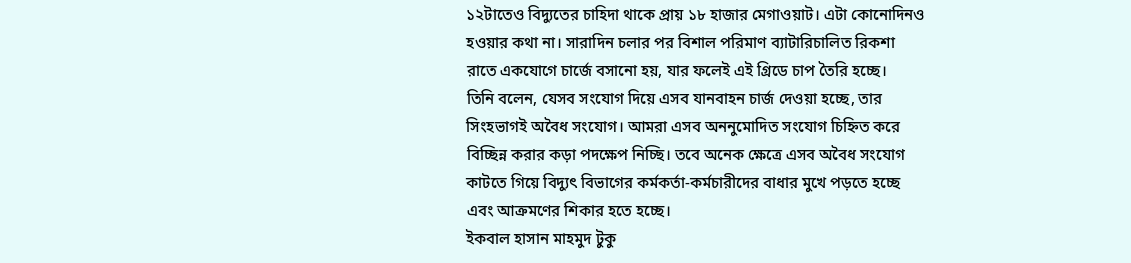১২টাতেও বিদ্যুতের চাহিদা থাকে প্রায় ১৮ হাজার মেগাওয়াট। এটা কোনোদিনও হওয়ার কথা না। সারাদিন চলার পর বিশাল পরিমাণ ব্যাটারিচালিত রিকশা রাতে একযোগে চার্জে বসানো হয়, যার ফলেই এই গ্রিডে চাপ তৈরি হচ্ছে।
তিনি বলেন, যেসব সংযোগ দিয়ে এসব যানবাহন চার্জ দেওয়া হচ্ছে, তার সিংহভাগই অবৈধ সংযোগ। আমরা এসব অননুমোদিত সংযোগ চিহ্নিত করে বিচ্ছিন্ন করার কড়া পদক্ষেপ নিচ্ছি। তবে অনেক ক্ষেত্রে এসব অবৈধ সংযোগ কাটতে গিয়ে বিদ্যুৎ বিভাগের কর্মকর্তা-কর্মচারীদের বাধার মুখে পড়তে হচ্ছে এবং আক্রমণের শিকার হতে হচ্ছে।
ইকবাল হাসান মাহমুদ টুকু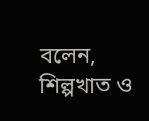বলেন, শিল্পখাত ও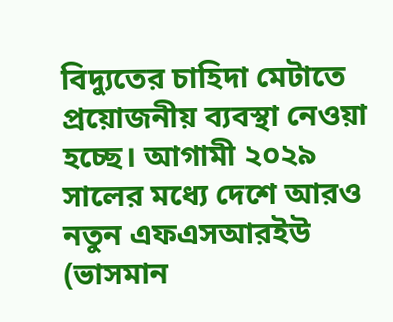বিদ্যুতের চাহিদা মেটাতে প্রয়োজনীয় ব্যবস্থা নেওয়া হচ্ছে। আগামী ২০২৯ সালের মধ্যে দেশে আরও নতুন এফএসআরইউ (ভাসমান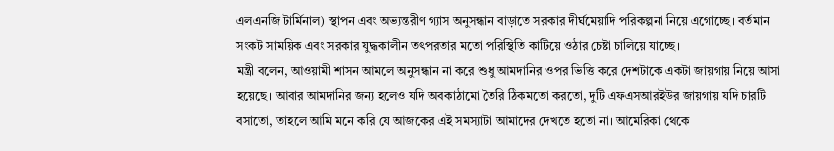এলএনজি টার্মিনাল) স্থাপন এবং অভ্যন্তরীণ গ্যাস অনুসন্ধান বাড়াতে সরকার দীর্ঘমেয়াদি পরিকল্পনা নিয়ে এগোচ্ছে। বর্তমান সংকট সাময়িক এবং সরকার যুদ্ধকালীন তৎপরতার মতো পরিস্থিতি কাটিয়ে ওঠার চেষ্টা চালিয়ে যাচ্ছে।
মন্ত্রী বলেন, আওয়ামী শাসন আমলে অনুসন্ধান না করে শুধু আমদানির ওপর ভিত্তি করে দেশটাকে একটা জায়গায় নিয়ে আসা হয়েছে। আবার আমদানির জন্য হলেও যদি অবকাঠামো তৈরি ঠিকমতো করতো, দুটি এফএসআরইউর জায়গায় যদি চারটি বসাতো, তাহলে আমি মনে করি যে আজকের এই সমস্যাটা আমাদের দেখতে হতো না। আমেরিকা থেকে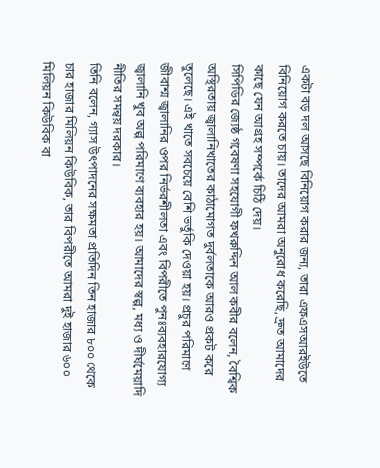একটা বড় দল আসছে বিনিয়োগ করার জন্য, তারা এফএসআরইউতে বিনিয়োগ করতে চায়। তাদের আমরা অনুরোধ করেছি, দ্রুত আমাদের কাছে যেন আগ্রহ সম্পর্কে চিঠি দেয়।
সিপিডির জ্যেষ্ঠ গবেষণা সহযোগী ফখরুদ্দিন আল কবীর বলেন, বৈশ্বিক অস্থিরতায় জ্বালানিখাতের কাঠামোগত দুর্বলতাকে আরও প্রকট করে তুলেছে। এই খাতে সবচেয়ে বেশি ভর্তুকি দেওয়া হয়। প্রচুর পরিমাণে জীবাশ্ম জ্বালানির ওপর নির্ভরশীলতা এবং বিপরীতে পুনঃব্যবহারযোগ্য জ্বালানি খুব অল্প পরিমাণে ব্যবহার হয়। আমাদের স্বল্প, মধ্য ও দীর্ঘমেয়াদি নীতির সমন্বয় দরকার।
তিনি বলেন, গ্যাস উৎপাদনের সক্ষমতা প্রতিদিন তিন হাজার ৮০০ থেকে চার হাজার মিলিয়ন কিউবিক, তার বিপরীতে আমরা দুই হাজার ৬০০ মিলিয়ন কিউবিক বা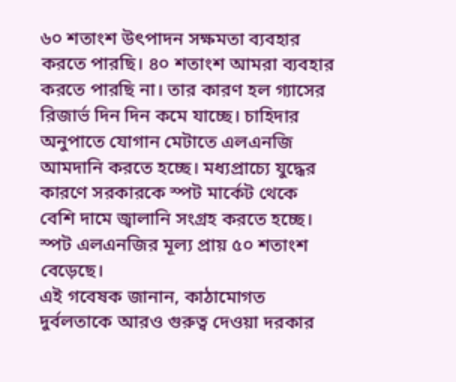৬০ শতাংশ উৎপাদন সক্ষমতা ব্যবহার করতে পারছি। ৪০ শতাংশ আমরা ব্যবহার করতে পারছি না। তার কারণ হল গ্যাসের রিজার্ভ দিন দিন কমে যাচ্ছে। চাহিদার অনুপাতে যোগান মেটাতে এলএনজি আমদানি করতে হচ্ছে। মধ্যপ্রাচ্যে যুদ্ধের কারণে সরকারকে স্পট মার্কেট থেকে বেশি দামে জ্বালানি সংগ্রহ করতে হচ্ছে। স্পট এলএনজির মূল্য প্রায় ৫০ শতাংশ বেড়েছে।
এই গবেষক জানান, কাঠামোগত দুর্বলতাকে আরও গুরুত্ব দেওয়া দরকার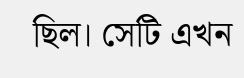ছিল। সেটি এখন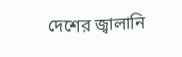দেশের জ্বালানি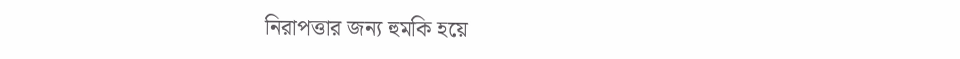নিরাপত্তার জন্য হুমকি হয়ে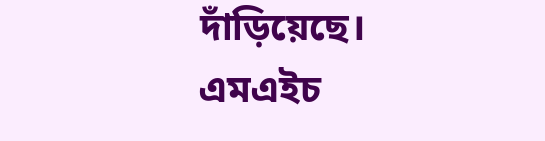দাঁড়িয়েছে।
এমএইচ